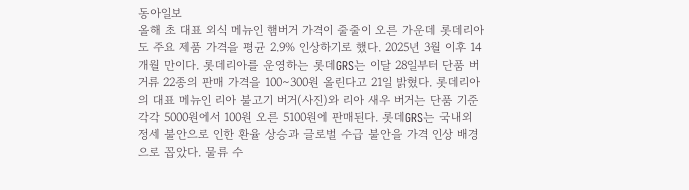동아일보
올해 초 대표 외식 메뉴인 햄버거 가격이 줄줄이 오른 가운데 롯데리아도 주요 제품 가격을 평균 2.9% 인상하기로 했다. 2025년 3월 이후 14개월 만이다. 롯데리아를 운영하는 롯데GRS는 이달 28일부터 단품 버거류 22종의 판매 가격을 100∼300원 올린다고 21일 밝혔다. 롯데리아의 대표 메뉴인 리아 불고기 버거(사진)와 리아 새우 버거는 단품 기준 각각 5000원에서 100원 오른 5100원에 판매된다. 롯데GRS는 국내외 정세 불안으로 인한 환율 상승과 글로벌 수급 불안을 가격 인상 배경으로 꼽았다. 물류 수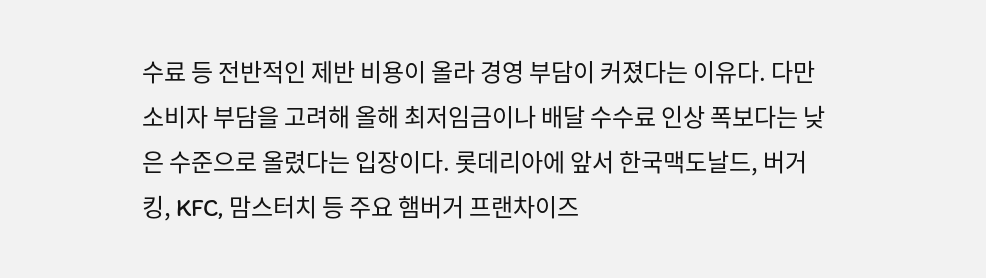수료 등 전반적인 제반 비용이 올라 경영 부담이 커졌다는 이유다. 다만 소비자 부담을 고려해 올해 최저임금이나 배달 수수료 인상 폭보다는 낮은 수준으로 올렸다는 입장이다. 롯데리아에 앞서 한국맥도날드, 버거킹, KFC, 맘스터치 등 주요 햄버거 프랜차이즈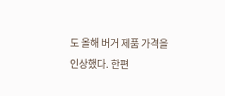도 올해 버거 제품 가격을 인상했다. 한편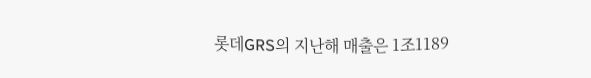롯데GRS의 지난해 매출은 1조1189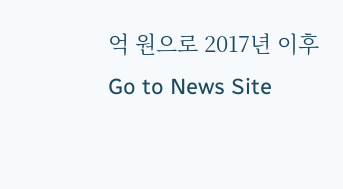억 원으로 2017년 이후
Go to News Site